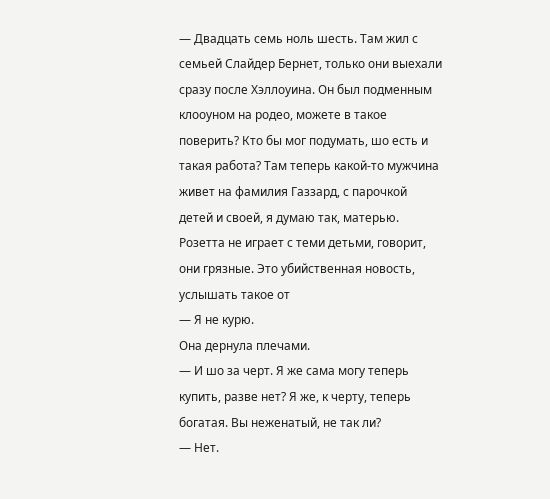— Двадцать семь ноль шесть. Там жил с семьей Слайдер Бернет, только они выехали сразу после Хэллоуина. Он был подменным клооуном на родео, можете в такое поверить? Кто бы мог подумать, шо есть и такая работа? Там теперь какой-то мужчина живет на фамилия Газзард, с парочкой детей и своей, я думаю так, матерью. Розетта не играет с теми детьми, говорит, они грязные. Это убийственная новость, услышать такое от
— Я не курю.
Она дернула плечами.
— И шо за черт. Я же сама могу теперь купить, разве нет? Я же, к черту, теперь богатая. Вы неженатый, не так ли?
— Нет.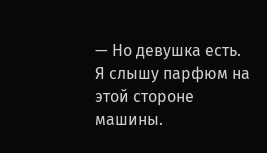— Но девушка есть. Я слышу парфюм на этой стороне машины.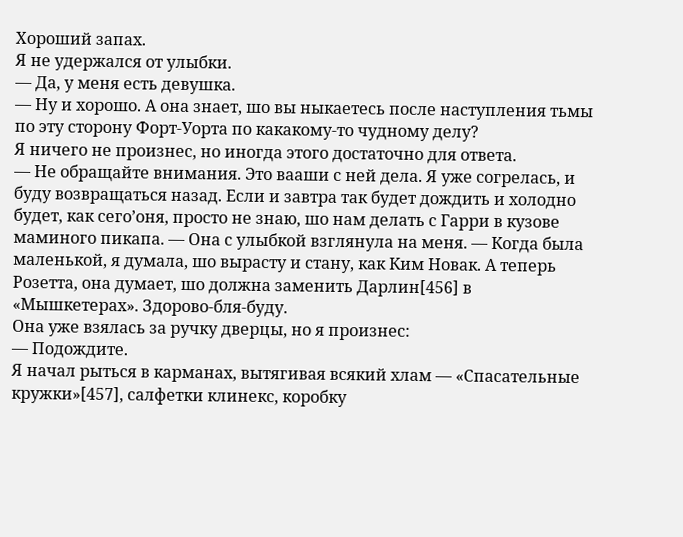Хороший запах.
Я не удержался от улыбки.
— Да, у меня есть девушка.
— Ну и хорошо. А она знает, шо вы ныкаетесь после наступления тьмы по эту сторону Форт-Уорта по какакому-то чудному делу?
Я ничего не произнес, но иногда этого достаточно для ответа.
— Не обращайте внимания. Это вааши с ней дела. Я уже согрелась, и буду возвращаться назад. Если и завтра так будет дождить и холодно будет, как сего’оня, просто не знаю, шо нам делать с Гарри в кузове маминого пикапа. — Она с улыбкой взглянула на меня. — Когда была маленькой, я думала, шо вырасту и стану, как Ким Новак. А теперь Розетта, она думает, шо должна заменить Дарлин[456] в «Мышкетерах». Здорово-бля-буду.
Она уже взялась за ручку дверцы, но я произнес:
— Подождите.
Я начал рыться в карманах, вытягивая всякий хлам — «Спасательные кружки»[457], салфетки клинекс, коробку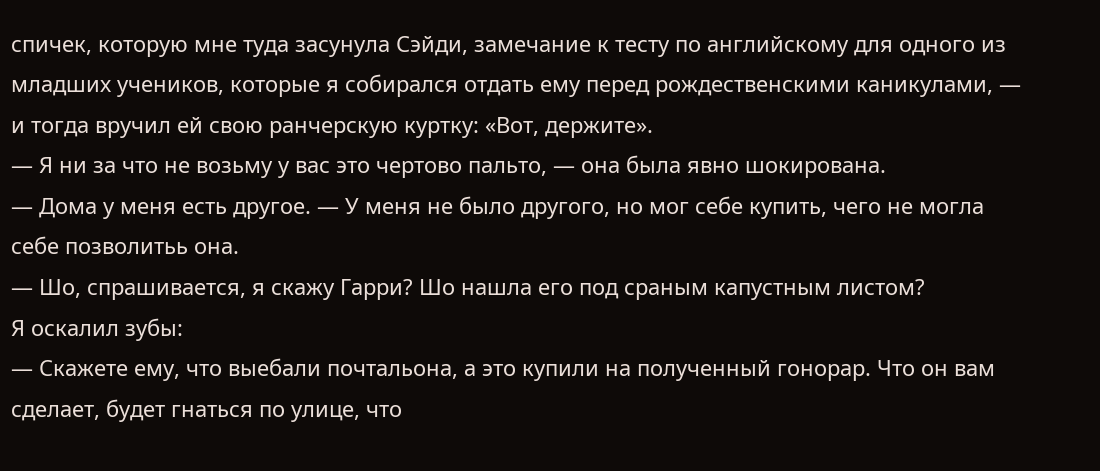спичек, которую мне туда засунула Сэйди, замечание к тесту по английскому для одного из младших учеников, которые я собирался отдать ему перед рождественскими каникулами, — и тогда вручил ей свою ранчерскую куртку: «Вот, держите».
— Я ни за что не возьму у вас это чертово пальто, — она была явно шокирована.
— Дома у меня есть другое. — У меня не было другого, но мог себе купить, чего не могла себе позволитьь она.
— Шо, спрашивается, я скажу Гарри? Шо нашла его под сраным капустным листом?
Я оскалил зубы:
— Скажете ему, что выебали почтальона, а это купили на полученный гонорар. Что он вам сделает, будет гнаться по улице, что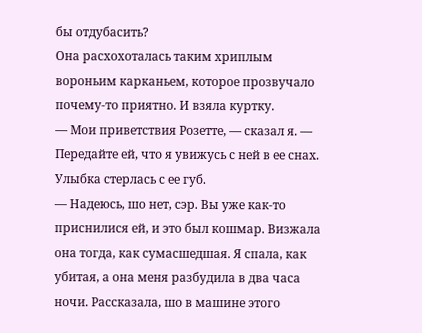бы отдубасить?
Она расхохоталась таким хриплым вороньим карканьем, которое прозвучало почему-то приятно. И взяла куртку.
— Мои приветствия Розетте, — сказал я. — Передайте ей, что я увижусь с ней в ее снах.
Улыбка стерлась с ее губ.
— Надеюсь, шо нет, сэр. Вы уже как-то приснилися ей, и это был кошмар. Визжала она тогда, как сумасшедшая. Я спала, как убитая, а она меня разбудила в два часа ночи. Рассказала, шо в машине этого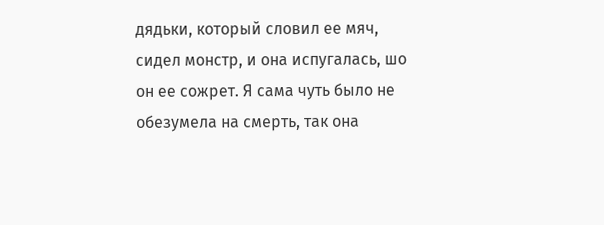дядьки, который словил ее мяч, сидел монстр, и она испугалась, шо он ее сожрет. Я сама чуть было не обезумела на смерть, так она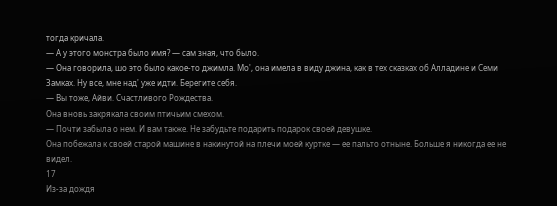тогда кричала.
— А у этого монстра было имя? — сам зная, что было.
— Она говорила, шо это было какое-то джимла. Мо', она имела в виду джина, как в тех сказках об Алладине и Семи Замках. Ну все, мне над' уже идти. Берегите себя.
— Вы тоже, Айви. Счастливого Рождества.
Она вновь закрякала своим птичьим смехом.
— Почти забыла о нем. И вам также. Не забудьте подарить подарок своей девушке.
Она побежала к своей старой машине в накинутой на плечи моей куртке — ее пальто отныне. Больше я никогда ее не видел.
17
Из-за дождя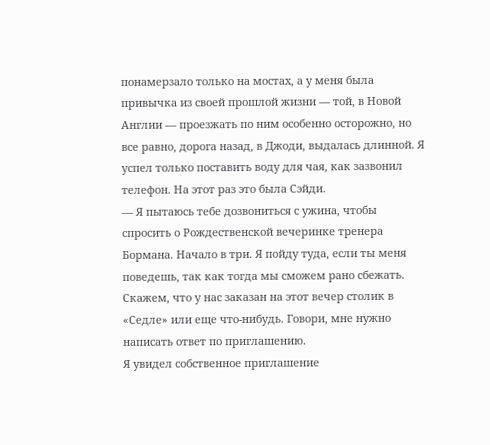понамерзало только на мостах, а у меня была привычка из своей прошлой жизни — той, в Новой Англии — проезжать по ним особенно осторожно, но все равно, дорога назад, в Джоди, выдалась длинной. Я успел только поставить воду для чая, как зазвонил телефон. На этот раз это была Сэйди.
— Я пытаюсь тебе дозвониться с ужина, чтобы спросить о Рождественской вечеринке тренера Бормана. Начало в три. Я пойду туда, если ты меня поведешь, так как тогда мы сможем рано сбежать. Скажем, что у нас заказан на этот вечер столик в «Седле» или еще что-нибудь. Говори, мне нужно написать ответ по приглашению.
Я увидел собственное приглашение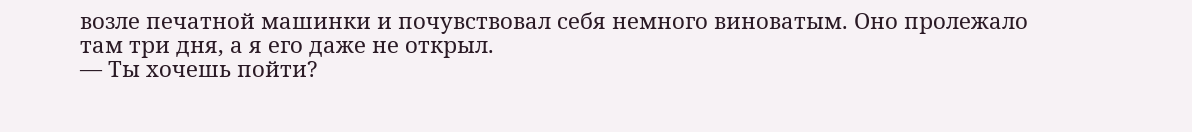возле печатной машинки и почувствовал себя немного виноватым. Оно пролежало там три дня, а я его даже не открыл.
— Ты хочешь пойти?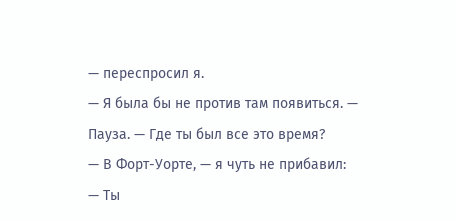— переспросил я.
— Я была бы не против там появиться. — Пауза. — Где ты был все это время?
— В Форт-Уорте, — я чуть не прибавил:
— Ты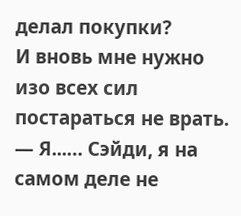делал покупки?
И вновь мне нужно изо всех сил постараться не врать.
— Я...… Сэйди, я на самом деле не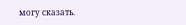могу сказать.